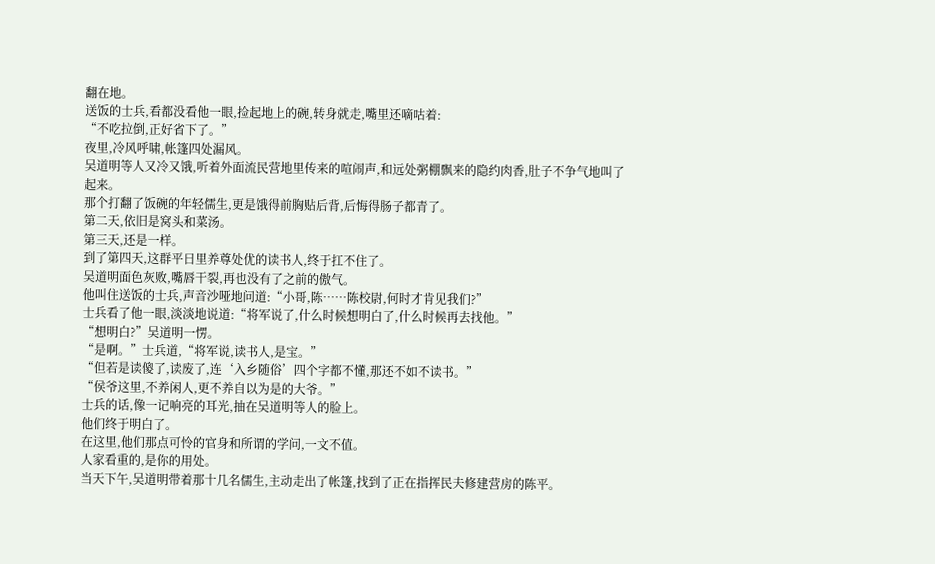翻在地。
送饭的士兵,看都没看他一眼,捡起地上的碗,转身就走,嘴里还嘀咕着:
“不吃拉倒,正好省下了。”
夜里,冷风呼啸,帐篷四处漏风。
吴道明等人又冷又饿,听着外面流民营地里传来的喧闹声,和远处粥棚飘来的隐约肉香,肚子不争气地叫了起来。
那个打翻了饭碗的年轻儒生,更是饿得前胸贴后背,后悔得肠子都青了。
第二天,依旧是窝头和菜汤。
第三天,还是一样。
到了第四天,这群平日里养尊处优的读书人,终于扛不住了。
吴道明面色灰败,嘴唇干裂,再也没有了之前的傲气。
他叫住送饭的士兵,声音沙哑地问道:“小哥,陈……陈校尉,何时才肯见我们?”
士兵看了他一眼,淡淡地说道:“将军说了,什么时候想明白了,什么时候再去找他。”
“想明白?”吴道明一愣。
“是啊。”士兵道,“将军说,读书人,是宝。”
“但若是读傻了,读废了,连‘入乡随俗’四个字都不懂,那还不如不读书。”
“侯爷这里,不养闲人,更不养自以为是的大爷。”
士兵的话,像一记响亮的耳光,抽在吴道明等人的脸上。
他们终于明白了。
在这里,他们那点可怜的官身和所谓的学问,一文不值。
人家看重的,是你的用处。
当天下午,吴道明带着那十几名儒生,主动走出了帐篷,找到了正在指挥民夫修建营房的陈平。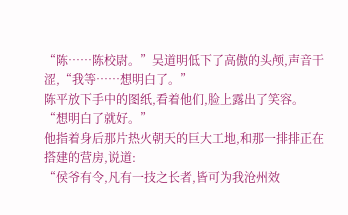“陈……陈校尉。”吴道明低下了高傲的头颅,声音干涩,“我等……想明白了。”
陈平放下手中的图纸,看着他们,脸上露出了笑容。
“想明白了就好。”
他指着身后那片热火朝天的巨大工地,和那一排排正在搭建的营房,说道:
“侯爷有令,凡有一技之长者,皆可为我沧州效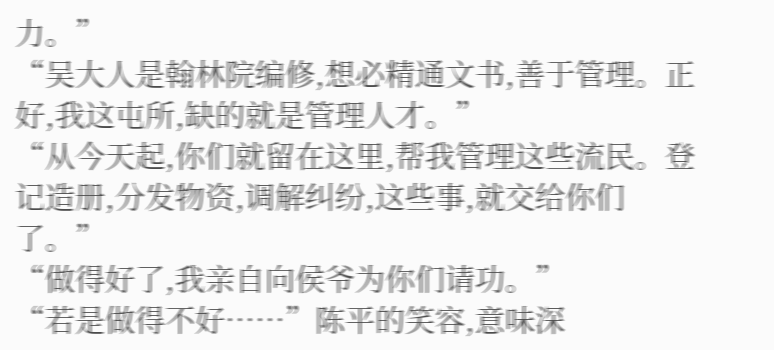力。”
“吴大人是翰林院编修,想必精通文书,善于管理。正好,我这屯所,缺的就是管理人才。”
“从今天起,你们就留在这里,帮我管理这些流民。登记造册,分发物资,调解纠纷,这些事,就交给你们了。”
“做得好了,我亲自向侯爷为你们请功。”
“若是做得不好……”陈平的笑容,意味深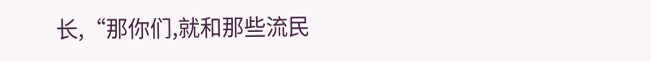长,“那你们,就和那些流民